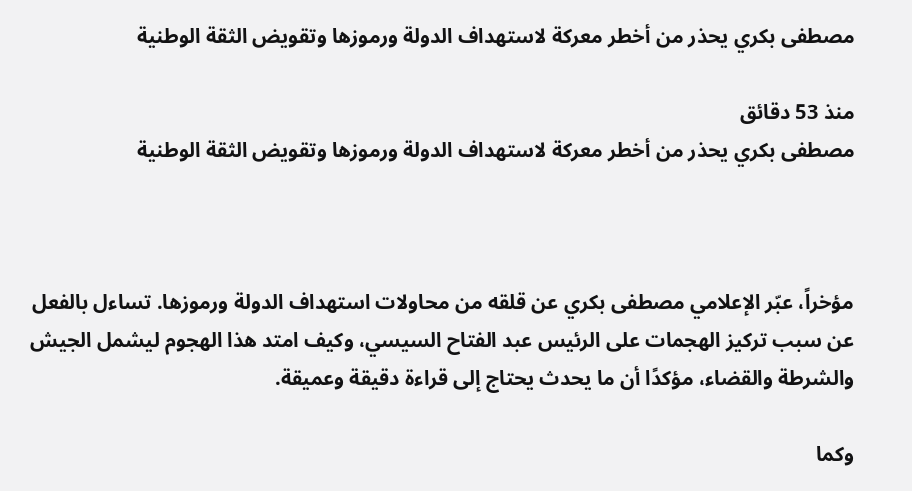مصطفى بكري يحذر من أخطر معركة لاستهداف الدولة ورموزها وتقويض الثقة الوطنية

منذ 53 دقائق
مصطفى بكري يحذر من أخطر معركة لاستهداف الدولة ورموزها وتقويض الثقة الوطنية



مؤخراً، عبّر الإعلامي مصطفى بكري عن قلقه من محاولات استهداف الدولة ورموزها. تساءل بالفعل عن سبب تركيز الهجمات على الرئيس عبد الفتاح السيسي، وكيف امتد هذا الهجوم ليشمل الجيش والشرطة والقضاء، مؤكدًا أن ما يحدث يحتاج إلى قراءة دقيقة وعميقة.

وكما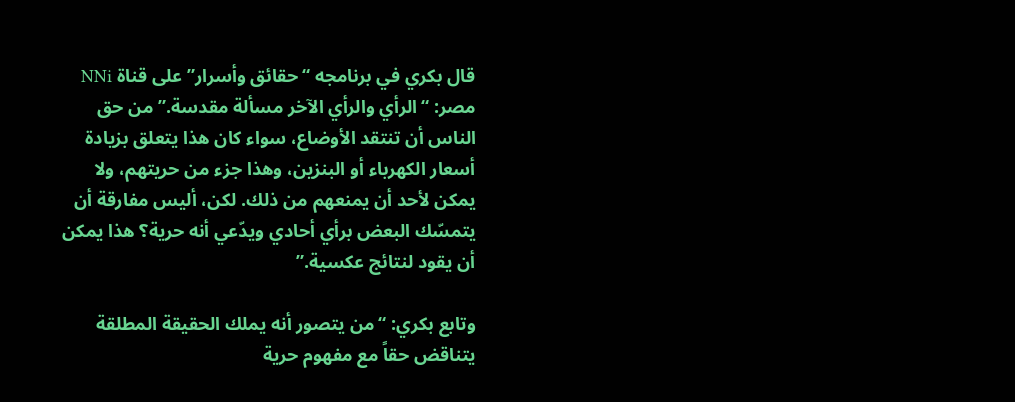قال بكري في برنامجه “حقائق وأسرار” على قناة NNi مصر: “الرأي والرأي الآخر مسألة مقدسة.” من حق الناس أن تنتقد الأوضاع، سواء كان هذا يتعلق بزيادة أسعار الكهرباء أو البنزين، وهذا جزء من حريتهم، ولا يمكن لأحد أن يمنعهم من ذلك. لكن، أليس مفارقة أن يتمسّك البعض برأي أحادي ويدّعي أنه حرية؟ هذا يمكن أن يقود لنتائج عكسية.”

وتابع بكري: “من يتصور أنه يملك الحقيقة المطلقة يتناقض حقاً مع مفهوم حرية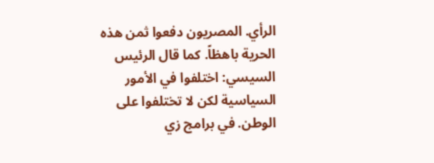الرأي. المصريون دفعوا ثمن هذه الحرية باهظاً. كما قال الرئيس السيسي: اختلفوا في الأمور السياسية لكن لا تختلفوا على الوطن. في برامج زي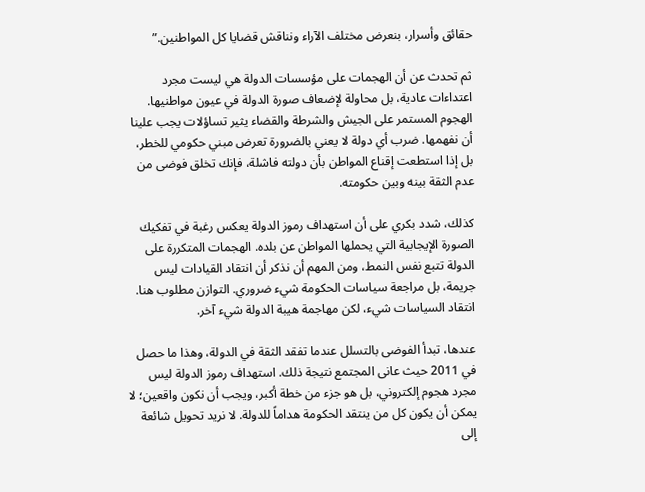حقائق وأسرار، بنعرض مختلف الآراء ونناقش قضايا كل المواطنين.”

ثم تحدث عن أن الهجمات على مؤسسات الدولة هي ليست مجرد اعتداءات عادية، بل محاولة لإضعاف صورة الدولة في عيون مواطنيها. الهجوم المستمر على الجيش والشرطة والقضاء يثير تساؤلات يجب علينا أن نفهمها. ضرب أي دولة لا يعني بالضرورة تعرض مبني حكومي للخطر، بل إذا استطعت إقناع المواطن بأن دولته فاشلة، فإنك تخلق فوضى من عدم الثقة بينه وبين حكومته.

كذلك، شدد بكري على أن استهداف رموز الدولة يعكس رغبة في تفكيك الصورة الإيجابية التي يحملها المواطن عن بلده. الهجمات المتكررة على الدولة تتبع نفس النمط، ومن المهم أن نذكر أن انتقاد القيادات ليس جريمة، بل مراجعة سياسات الحكومة شيء ضروري. التوازن مطلوب هنا. انتقاد السياسات شيء، لكن مهاجمة هيبة الدولة شيء آخر.

عندها، تبدأ الفوضى بالتسلل عندما تفقد الثقة في الدولة، وهذا ما حصل في 2011 حيث عانى المجتمع نتيجة ذلك. استهداف رموز الدولة ليس مجرد هجوم إلكتروني، بل هو جزء من خطة أكبر، ويجب أن نكون واقعين؛ لا يمكن أن يكون كل من ينتقد الحكومة هداماً للدولة. لا نريد تحويل شائعة إلى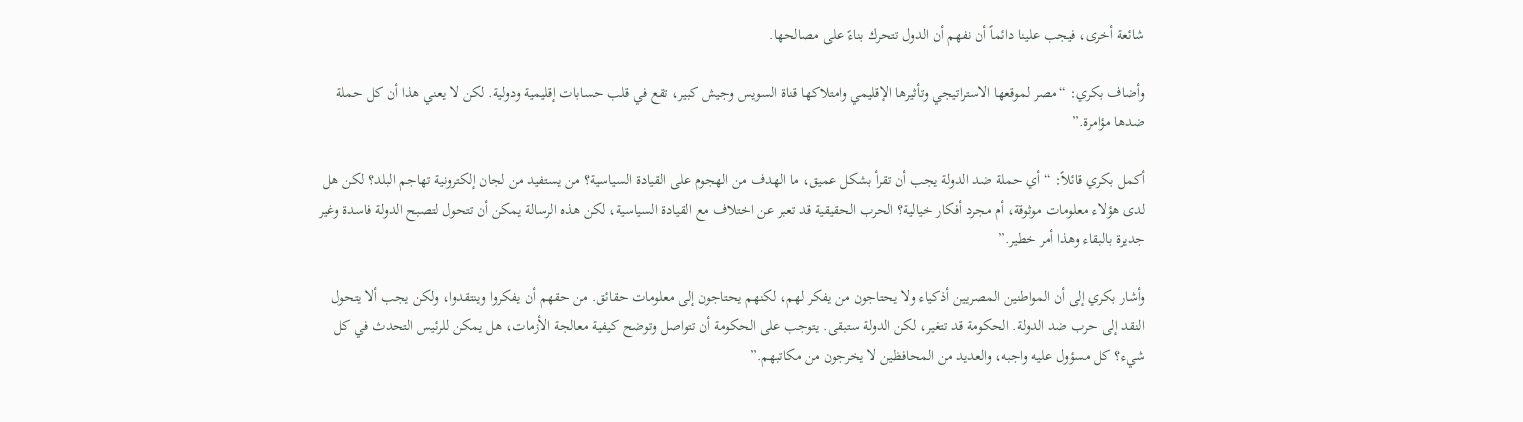شائعة أخرى، فيجب علينا دائماً أن نفهم أن الدول تتحرك بناءً على مصالحها.

وأضاف بكري: “مصر لموقعها الاستراتيجي وتأثيرها الإقليمي وامتلاكها قناة السويس وجيش كبير، تقع في قلب حسابات إقليمية ودولية. لكن لا يعني هذا أن كل حملة ضدها مؤامرة.”

أكمل بكري قائلاً: “أي حملة ضد الدولة يجب أن تقرأ بشكل عميق، ما الهدف من الهجوم على القيادة السياسية؟ من يستفيد من لجان إلكترونية تهاجم البلد؟ لكن هل لدى هؤلاء معلومات موثوقة، أم مجرد أفكار خيالية؟ الحرب الحقيقية قد تعبر عن اختلاف مع القيادة السياسية، لكن هذه الرسالة يمكن أن تتحول لتصبح الدولة فاسدة وغير جديرة بالبقاء وهذا أمر خطير.”

وأشار بكري إلى أن المواطنين المصريين أذكياء ولا يحتاجون من يفكر لهم، لكنهم يحتاجون إلى معلومات حقائق. من حقهم أن يفكروا وينتقدوا، ولكن يجب ألا يتحول النقد إلى حرب ضد الدولة. الحكومة قد تتغير، لكن الدولة ستبقى. يتوجب على الحكومة أن تتواصل وتوضح كيفية معالجة الأزمات، هل يمكن للرئيس التحدث في كل شيء؟ كل مسؤول عليه واجبه، والعديد من المحافظين لا يخرجون من مكاتبهم.”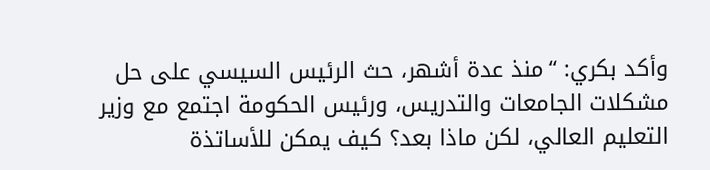وأكد بكري: “منذ عدة أشهر، حث الرئيس السيسي على حل مشكلات الجامعات والتدريس، ورئيس الحكومة اجتمع مع وزير التعليم العالي، لكن ماذا بعد؟ كيف يمكن للأساتذة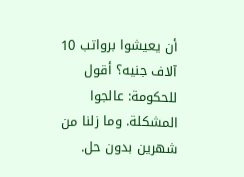أن يعيشوا برواتب 10 آلاف جنيه؟ أقول للحكومة: عالجوا المشكلة. وما زلنا من شهرين بدون حل.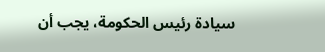سيادة رئيس الحكومة، يجب أن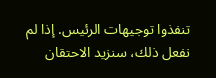تنفذوا توجيهات الرئيس. إذا لم نفعل ذلك، سنزيد الاحتقان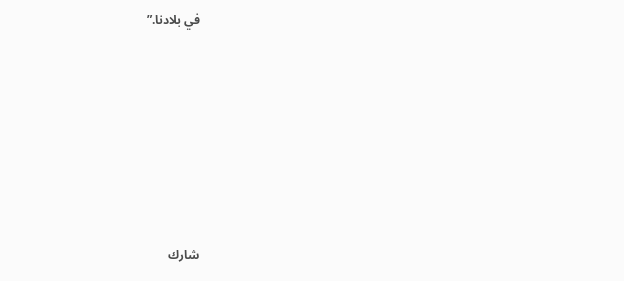في بلادنا.”








شارك